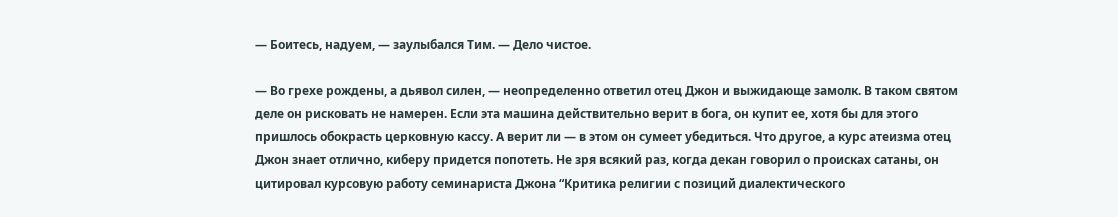— Боитесь, надуем, — заулыбался Тим. — Дело чистое.

— Во грехе рождены, а дьявол силен, — неопределенно ответил отец Джон и выжидающе замолк. В таком святом деле он рисковать не намерен. Если эта машина действительно верит в бога, он купит ее, хотя бы для этого пришлось обокрасть церковную кассу. А верит ли — в этом он сумеет убедиться. Что другое, а курс атеизма отец Джон знает отлично, киберу придется попотеть. Не зря всякий раз, когда декан говорил о происках сатаны, он цитировал курсовую работу семинариста Джона “Критика религии с позиций диалектического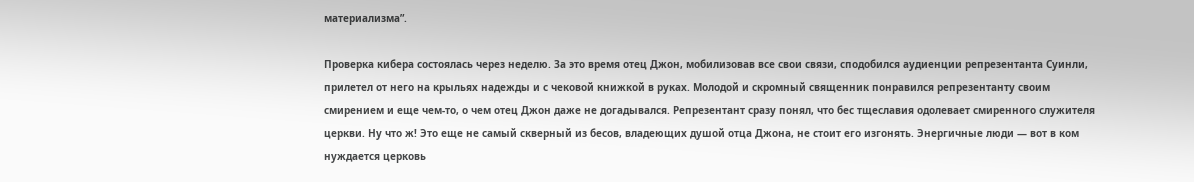материализма”.

Проверка кибера состоялась через неделю. За это время отец Джон, мобилизовав все свои связи, сподобился аудиенции репрезентанта Суинли, прилетел от него на крыльях надежды и с чековой книжкой в руках. Молодой и скромный священник понравился репрезентанту своим смирением и еще чем-то, о чем отец Джон даже не догадывался. Репрезентант сразу понял, что бес тщеславия одолевает смиренного служителя церкви. Ну что ж! Это еще не самый скверный из бесов, владеющих душой отца Джона, не стоит его изгонять. Энергичные люди — вот в ком нуждается церковь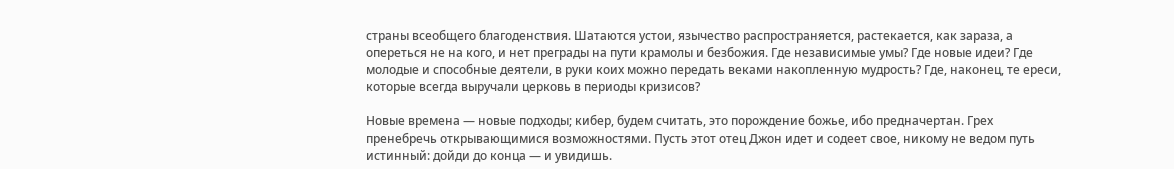страны всеобщего благоденствия. Шатаются устои, язычество распространяется, растекается, как зараза, а опереться не на кого, и нет преграды на пути крамолы и безбожия. Где независимые умы? Где новые идеи? Где молодые и способные деятели, в руки коих можно передать веками накопленную мудрость? Где, наконец, те ереси, которые всегда выручали церковь в периоды кризисов?

Новые времена — новые подходы; кибер, будем считать, это порождение божье, ибо предначертан. Грех пренебречь открывающимися возможностями. Пусть этот отец Джон идет и содеет свое, никому не ведом путь истинный: дойди до конца — и увидишь.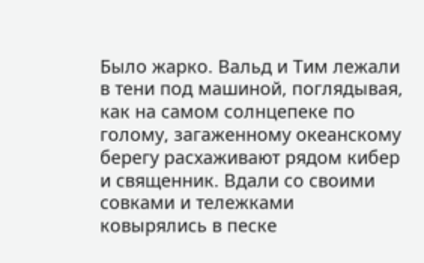Было жарко. Вальд и Тим лежали в тени под машиной, поглядывая, как на самом солнцепеке по голому, загаженному океанскому берегу расхаживают рядом кибер и священник. Вдали со своими совками и тележками ковырялись в песке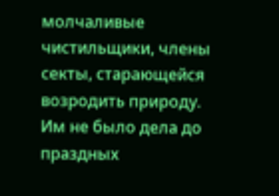молчаливые чистильщики, члены секты, старающейся возродить природу. Им не было дела до праздных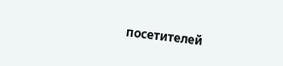посетителей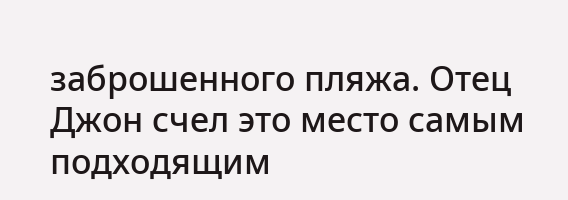заброшенного пляжа. Отец Джон счел это место самым подходящим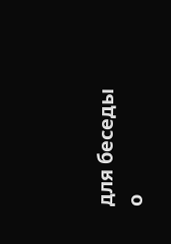для беседы о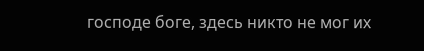господе боге, здесь никто не мог их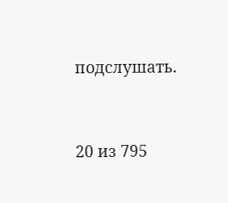подслушать.



20 из 795